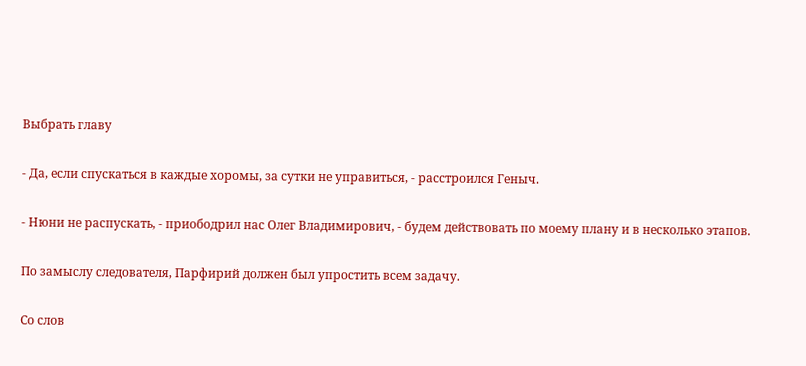Выбрать главу

- Да, если спускаться в каждые хоромы, за сутки не управиться, - расстроился Геныч.

- Нюни не распускать, - приободрил нас Олег Владимирович, - будем действовать по моему плану и в несколько этапов.

По замыслу следователя, Парфирий должен был упростить всем задачу.

Со слов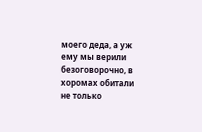моего деда, а уж ему мы верили безоговорочно, в хоромах обитали не только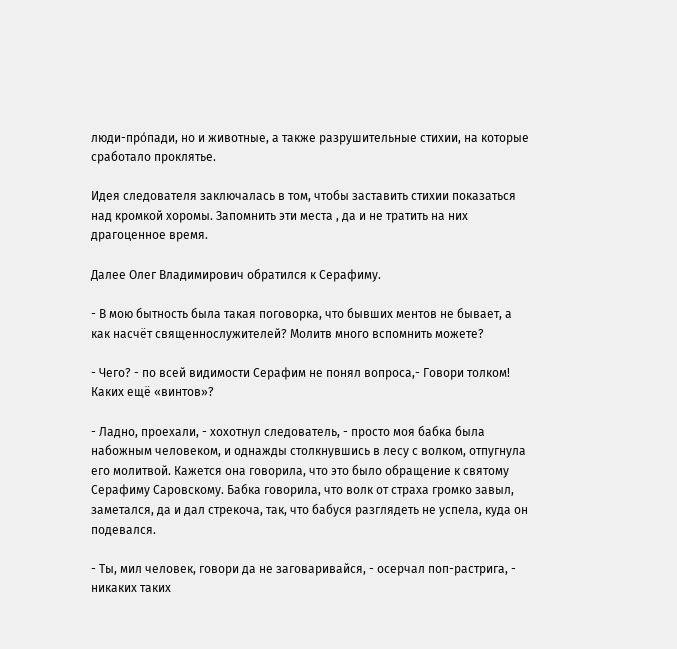люди-прόпади, но и животные, а также разрушительные стихии, на которые сработало проклятье.

Идея следователя заключалась в том, чтобы заставить стихии показаться над кромкой хоромы. Запомнить эти места , да и не тратить на них драгоценное время.

Далее Олег Владимирович обратился к Серафиму.

- В мою бытность была такая поговорка, что бывших ментов не бывает, а как насчёт священнослужителей? Молитв много вспомнить можете?

- Чего? - по всей видимости Серафим не понял вопроса,- Говори толком! Каких ещё «винтов»?

- Ладно, проехали, - хохотнул следователь, - просто моя бабка была набожным человеком, и однажды столкнувшись в лесу с волком, отпугнула его молитвой. Кажется она говорила, что это было обращение к святому Серафиму Саровскому. Бабка говорила, что волк от страха громко завыл, заметался, да и дал стрекоча, так, что бабуся разглядеть не успела, куда он подевался.

- Ты, мил человек, говори да не заговаривайся, - осерчал поп-растрига, - никаких таких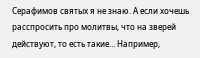Серафимов святых я не знаю. А если хочешь расспросить про молитвы, что на зверей действуют, то есть такие… Например,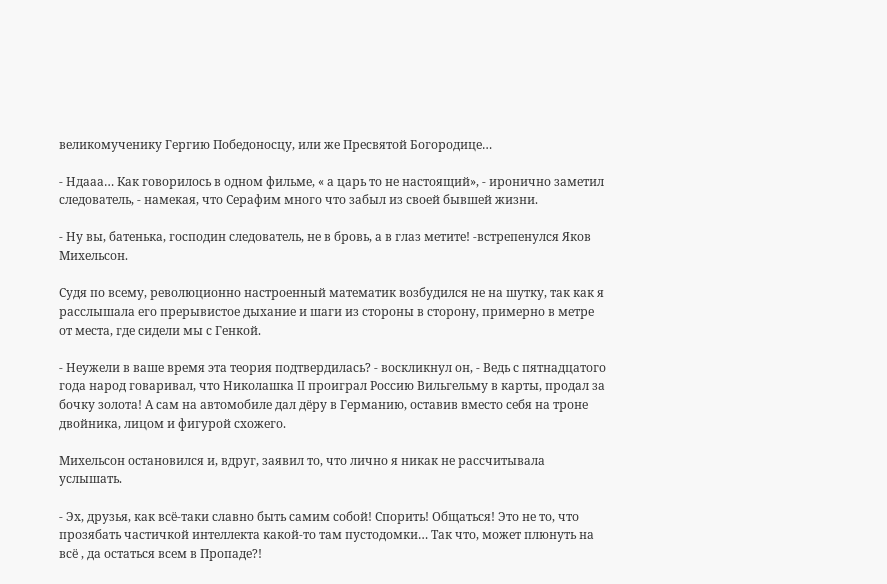великомученику Гергию Победоносцу, или же Пресвятой Богородице…

- Ндааа… Как говорилось в одном фильме, « а царь то не настоящий», - иронично заметил следователь, - намекая, что Серафим много что забыл из своей бывшей жизни.

- Ну вы, батенька, господин следователь, не в бровь, а в глаз метите! -встрепенулся Яков Михельсон.

Судя по всему, революционно настроенный математик возбудился не на шутку, так как я расслышала его прерывистое дыхание и шаги из стороны в сторону, примерно в метре от места, где сидели мы с Генкой.

- Неужели в ваше время эта теория подтвердилась? - воскликнул он, - Ведь с пятнадцатого года народ говаривал, что Николашка II проиграл Россию Вильгельму в карты, продал за бочку золота! А сам на автомобиле дал дёру в Германию, оставив вместо себя на троне двойника, лицом и фигурой схожего.

Михельсон остановился и, вдруг, заявил то, что лично я никак не рассчитывала услышать.

- Эх, друзья, как всё-таки славно быть самим собой! Спорить! Общаться! Это не то, что прозябать частичкой интеллекта какой-то там пустодомки… Так что, может плюнуть на всё , да остаться всем в Пропаде?!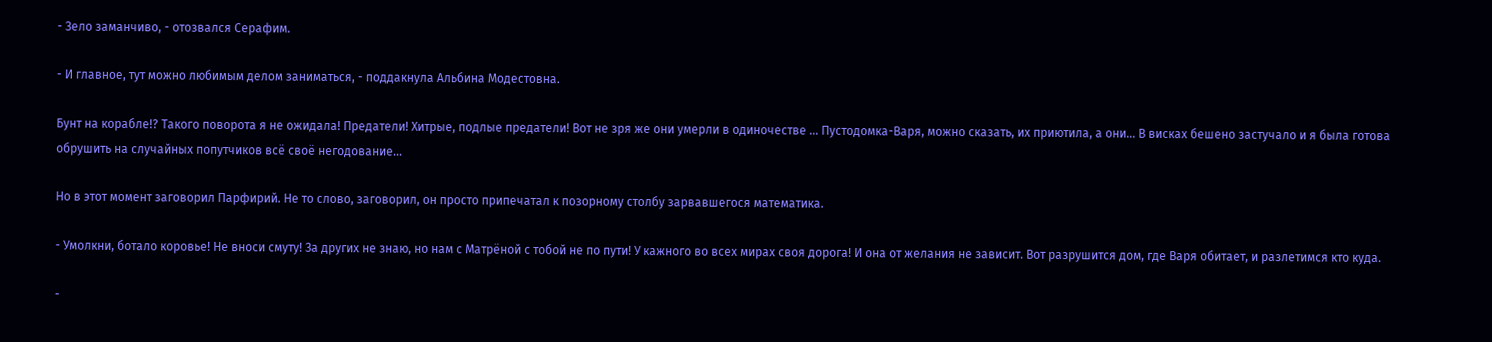- Зело заманчиво, - отозвался Серафим.

- И главное, тут можно любимым делом заниматься, - поддакнула Альбина Модестовна.

Бунт на корабле!? Такого поворота я не ожидала! Предатели! Хитрые, подлые предатели! Вот не зря же они умерли в одиночестве … Пустодомка-Варя, можно сказать, их приютила, а они… В висках бешено застучало и я была готова обрушить на случайных попутчиков всё своё негодование…

Но в этот момент заговорил Парфирий. Не то слово, заговорил, он просто припечатал к позорному столбу зарвавшегося математика.

- Умолкни, ботало коровье! Не вноси смуту! За других не знаю, но нам с Матрёной с тобой не по пути! У кажного во всех мирах своя дорога! И она от желания не зависит. Вот разрушится дом, где Варя обитает, и разлетимся кто куда.

-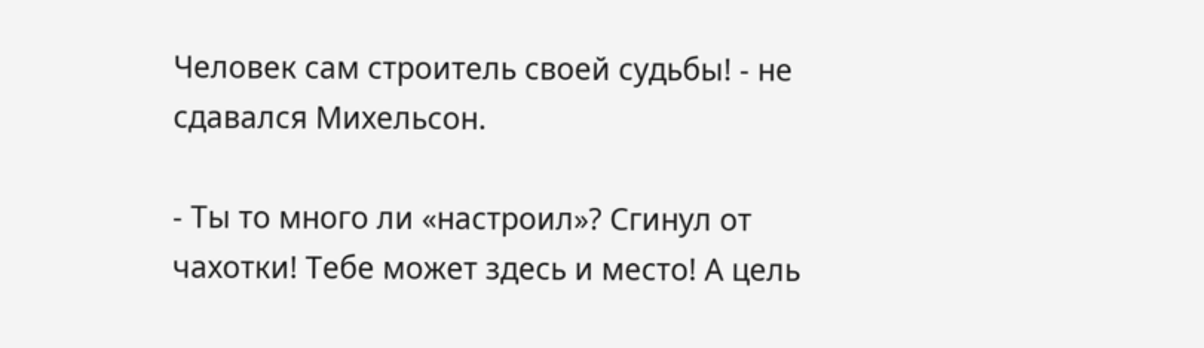Человек сам строитель своей судьбы! - не сдавался Михельсон.

- Ты то много ли «настроил»? Сгинул от чахотки! Тебе может здесь и место! А цель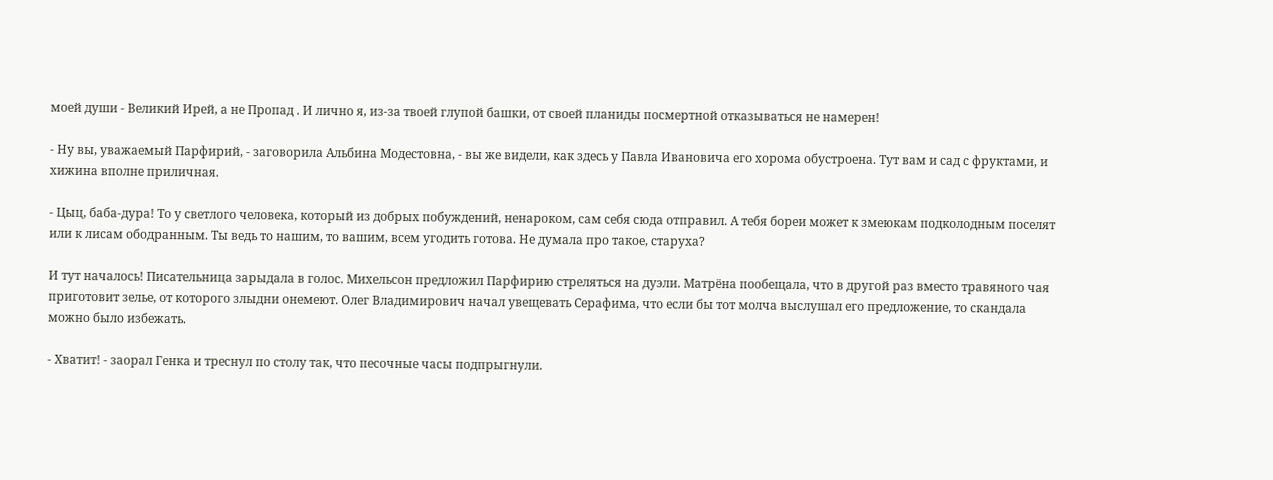моей души - Великий Ирей, а не Пропад . И лично я, из-за твоей глупой башки, от своей планиды посмертной отказываться не намерен!

- Ну вы, уважаемый Парфирий, - заговорила Альбина Модестовна, - вы же видели, как здесь у Павла Ивановича его хорома обустроена. Тут вам и сад с фруктами, и хижина вполне приличная.

- Цыц, баба-дура! То у светлого человека, который из добрых побуждений, ненароком, сам себя сюда отправил. А тебя бореи может к змеюкам подколодным поселят или к лисам ободранным. Ты ведь то нашим, то вашим, всем угодить готова. Не думала про такое, старуха?

И тут началось! Писательница зарыдала в голос. Михельсон предложил Парфирию стреляться на дуэли. Матрёна пообещала, что в другой раз вместо травяного чая приготовит зелье, от которого злыдни онемеют. Олег Владимирович начал увещевать Серафима, что если бы тот молча выслушал его предложение, то скандала можно было избежать.

- Хватит! - заорал Генка и треснул по столу так, что песочные часы подпрыгнули.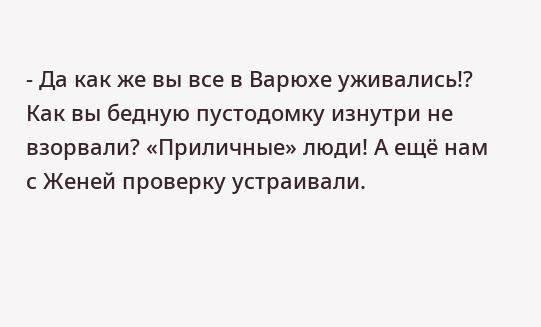- Да как же вы все в Варюхе уживались!? Как вы бедную пустодомку изнутри не взорвали? «Приличные» люди! А ещё нам с Женей проверку устраивали.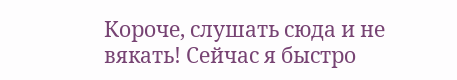Короче, слушать сюда и не вякать! Сейчас я быстро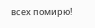всех помирю!